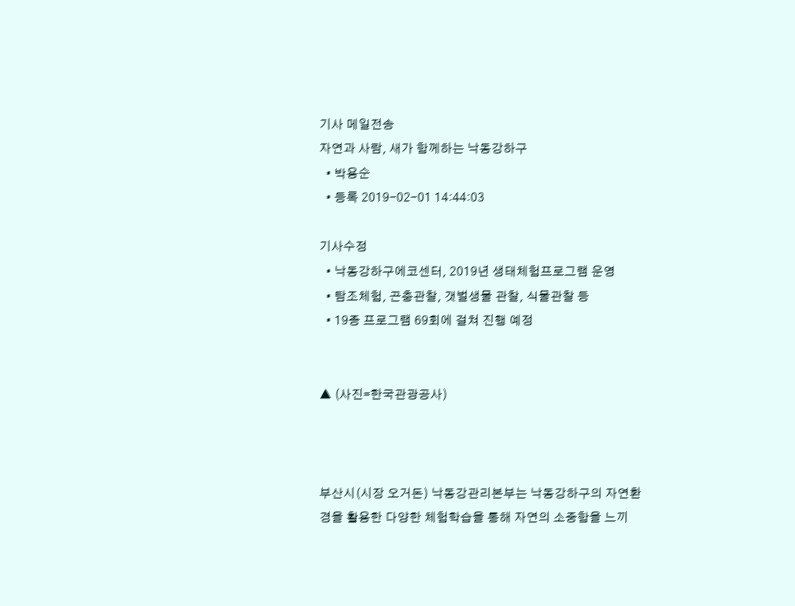기사 메일전송
자연과 사람, 새가 함께하는 낙동강하구
  • 박용순
  • 등록 2019-02-01 14:44:03

기사수정
  • 낙동강하구에코센터, 2019년 생태체험프로그램 운영
  • 탐조체험, 곤충관찰, 갯벌생물 관찰, 식물관찰 등
  • 19종 프로그램 69회에 걸쳐 진행 예정


▲ (사진=한국관광공사)



부산시(시장 오거돈) 낙동강관리본부는 낙동강하구의 자연환경을 활용한 다양한 체험학습을 통해 자연의 소중함을 느끼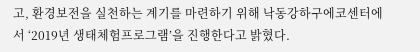고, 환경보전을 실천하는 계기를 마련하기 위해 낙동강하구에코센터에서 ‘2019년 생태체험프로그램’을 진행한다고 밝혔다.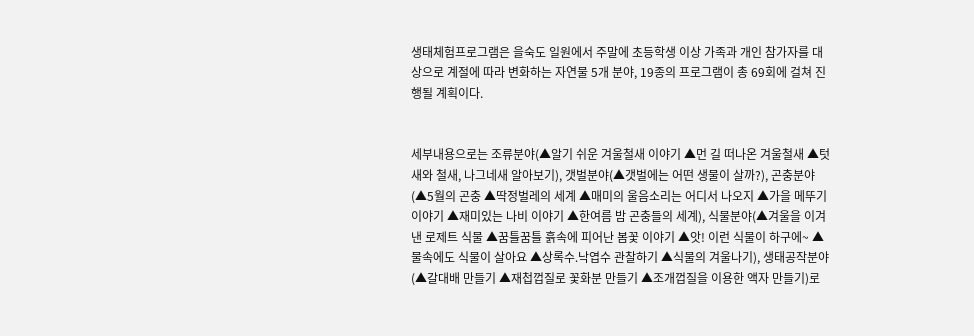생태체험프로그램은 을숙도 일원에서 주말에 초등학생 이상 가족과 개인 참가자를 대상으로 계절에 따라 변화하는 자연물 5개 분야, 19종의 프로그램이 총 69회에 걸쳐 진행될 계획이다.


세부내용으로는 조류분야(▲알기 쉬운 겨울철새 이야기 ▲먼 길 떠나온 겨울철새 ▲텃새와 철새, 나그네새 알아보기), 갯벌분야(▲갯벌에는 어떤 생물이 살까?), 곤충분야(▲5월의 곤충 ▲딱정벌레의 세계 ▲매미의 울음소리는 어디서 나오지 ▲가을 메뚜기 이야기 ▲재미있는 나비 이야기 ▲한여름 밤 곤충들의 세계), 식물분야(▲겨울을 이겨낸 로제트 식물 ▲꿈틀꿈틀 흙속에 피어난 봄꽃 이야기 ▲앗! 이런 식물이 하구에~ ▲물속에도 식물이 살아요 ▲상록수․낙엽수 관찰하기 ▲식물의 겨울나기), 생태공작분야(▲갈대배 만들기 ▲재첩껍질로 꽃화분 만들기 ▲조개껍질을 이용한 액자 만들기)로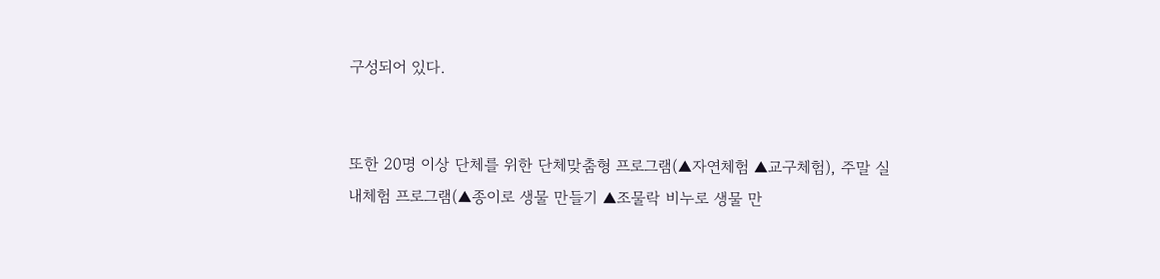구성되어 있다.


또한 20명 이상 단체를 위한 단체맞춤형 프로그램(▲자연체험 ▲교구체험), 주말 실내체험 프로그램(▲종이로 생물 만들기 ▲조물락 비누로 생물 만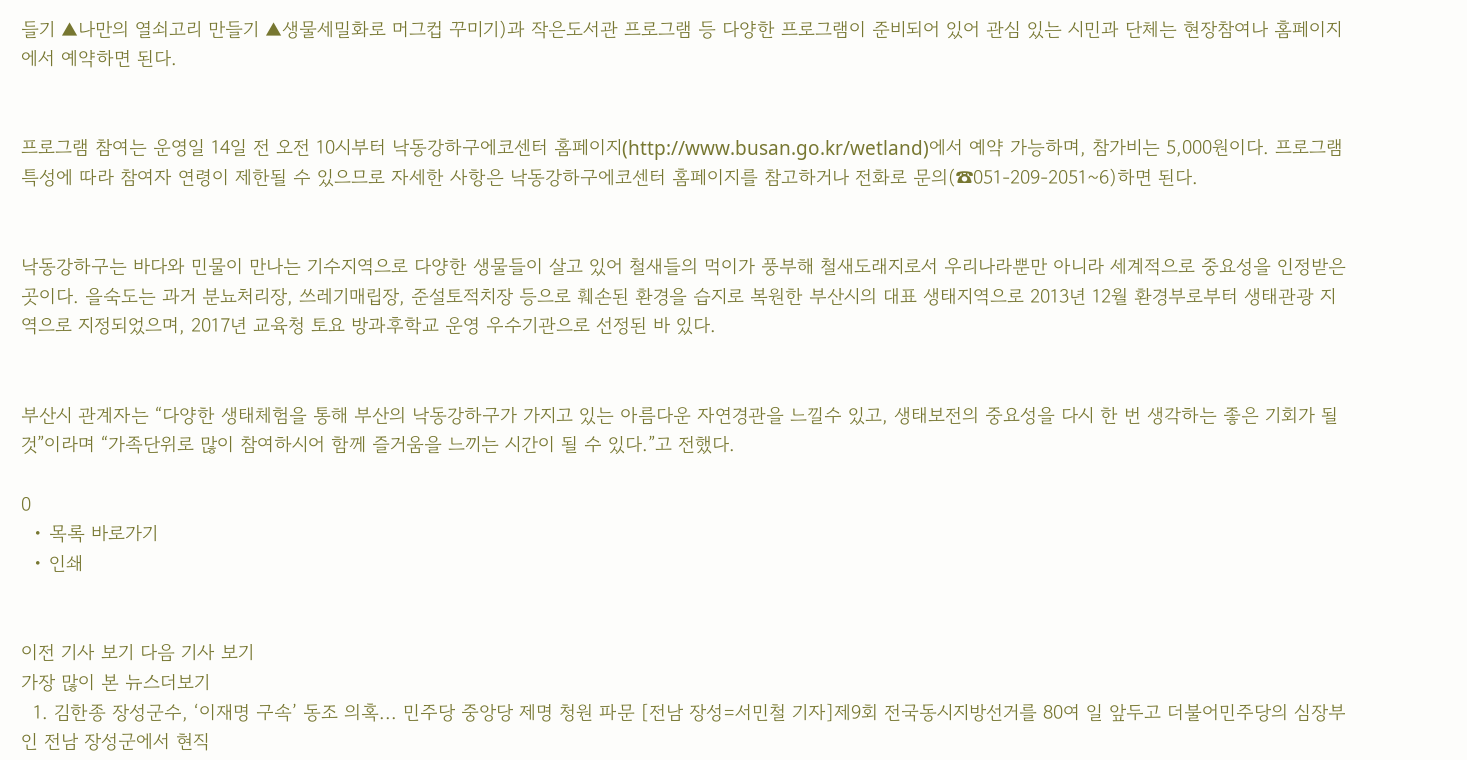들기 ▲나만의 열쇠고리 만들기 ▲생물세밀화로 머그컵 꾸미기)과 작은도서관 프로그램 등 다양한 프로그램이 준비되어 있어 관심 있는 시민과 단체는 현장참여나 홈페이지에서 예약하면 된다.


프로그램 참여는 운영일 14일 전 오전 10시부터 낙동강하구에코센터 홈페이지(http://www.busan.go.kr/wetland)에서 예약 가능하며, 참가비는 5,000원이다. 프로그램 특성에 따라 참여자 연령이 제한될 수 있으므로 자세한 사항은 낙동강하구에코센터 홈페이지를 참고하거나 전화로 문의(☎051-209-2051~6)하면 된다.


낙동강하구는 바다와 민물이 만나는 기수지역으로 다양한 생물들이 살고 있어 철새들의 먹이가 풍부해 철새도래지로서 우리나라뿐만 아니라 세계적으로 중요성을 인정받은 곳이다. 을숙도는 과거 분뇨처리장, 쓰레기매립장, 준설토적치장 등으로 훼손된 환경을 습지로 복원한 부산시의 대표 생태지역으로 2013년 12월 환경부로부터 생태관광 지역으로 지정되었으며, 2017년 교육청 토요 방과후학교 운영 우수기관으로 선정된 바 있다.


부산시 관계자는 “다양한 생태체험을 통해 부산의 낙동강하구가 가지고 있는 아름다운 자연경관을 느낄수 있고, 생태보전의 중요성을 다시 한 번 생각하는 좋은 기회가 될 것”이라며 “가족단위로 많이 참여하시어 함께 즐거움을 느끼는 시간이 될 수 있다.”고 전했다.

0
  • 목록 바로가기
  • 인쇄


이전 기사 보기 다음 기사 보기
가장 많이 본 뉴스더보기
  1. 김한종 장성군수, ‘이재명 구속’ 동조 의혹... 민주당 중앙당 제명 청원 파문 [전남 장성=서민철 기자]제9회 전국동시지방선거를 80여 일 앞두고 더불어민주당의 심장부인 전남 장성군에서 현직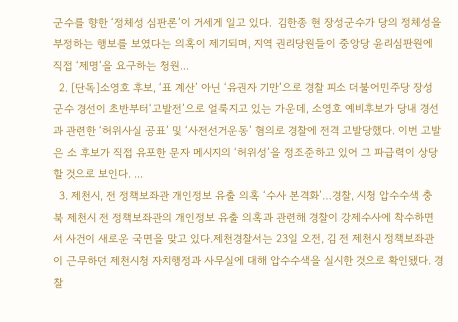군수를 향한 ‘정체성 심판론’이 거세게 일고 있다.  김한종 현 장성군수가 당의 정체성을 부정하는 행보를 보였다는 의혹이 제기되며, 지역 권리당원들이 중앙당 윤리심판원에 직접 ‘제명’을 요구하는 청원...
  2. [단독]소영호 후보, ‘표 계산’ 아닌 ‘유권자 기만’으로 경찰 피소 더불어민주당 장성군수 경선이 초반부터‘고발전’으로 얼룩지고 있는 가운데, 소영호 예비후보가 당내 경선과 관련한 ‘허위사실 공표’ 및 ‘사전선거운동’ 혐의로 경찰에 전격 고발당했다. 이번 고발은 소 후보가 직접 유포한 문자 메시지의 ‘허위성’을 정조준하고 있어 그 파급력이 상당할 것으로 보인다. ...
  3. 제천시, 전 정책보좌관 개인정보 유출 의혹 ‘수사 본격화’…경찰, 시청 압수수색 충북 제천시 전 정책보좌관의 개인정보 유출 의혹과 관련해 경찰이 강제수사에 착수하면서 사건이 새로운 국면을 맞고 있다.제천경찰서는 23일 오전, 김 전 제천시 정책보좌관이 근무하던 제천시청 자치행정과 사무실에 대해 압수수색을 실시한 것으로 확인됐다. 경찰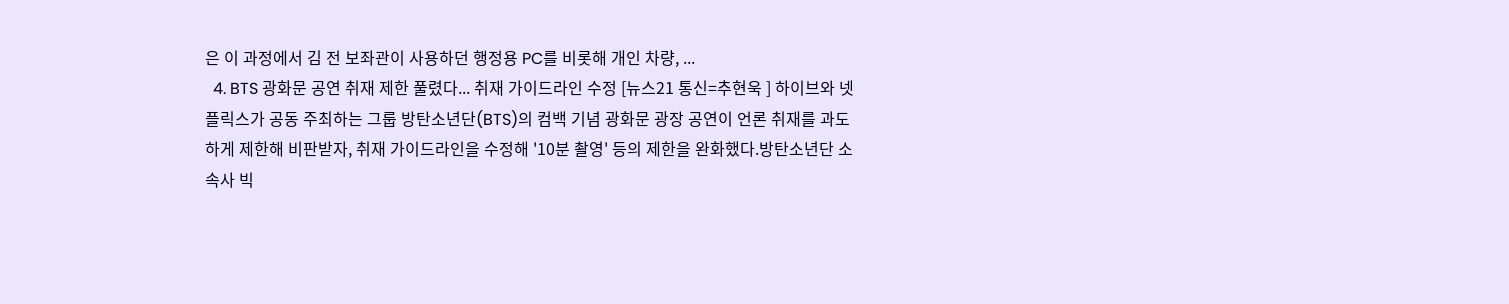은 이 과정에서 김 전 보좌관이 사용하던 행정용 PC를 비롯해 개인 차량, ...
  4. BTS 광화문 공연 취재 제한 풀렸다... 취재 가이드라인 수정 [뉴스21 통신=추현욱 ] 하이브와 넷플릭스가 공동 주최하는 그룹 방탄소년단(BTS)의 컴백 기념 광화문 광장 공연이 언론 취재를 과도하게 제한해 비판받자, 취재 가이드라인을 수정해 '10분 촬영' 등의 제한을 완화했다.방탄소년단 소속사 빅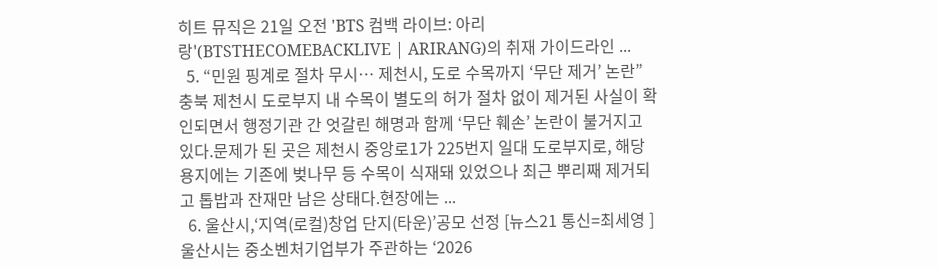히트 뮤직은 21일 오전 'BTS 컴백 라이브: 아리랑'(BTSTHECOMEBACKLIVE | ARIRANG)의 취재 가이드라인 ...
  5. “민원 핑계로 절차 무시… 제천시, 도로 수목까지 ‘무단 제거’ 논란” 충북 제천시 도로부지 내 수목이 별도의 허가 절차 없이 제거된 사실이 확인되면서 행정기관 간 엇갈린 해명과 함께 ‘무단 훼손’ 논란이 불거지고 있다.문제가 된 곳은 제천시 중앙로1가 225번지 일대 도로부지로, 해당 용지에는 기존에 벚나무 등 수목이 식재돼 있었으나 최근 뿌리째 제거되고 톱밥과 잔재만 남은 상태다.현장에는 ...
  6. 울산시,‘지역(로컬)창업 단지(타운)’공모 선정 [뉴스21 통신=최세영 ]울산시는 중소벤처기업부가 주관하는 ‘2026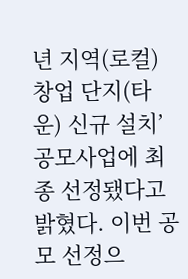년 지역(로컬)창업 단지(타운) 신규 설치’ 공모사업에 최종 선정됐다고 밝혔다. 이번 공모 선정으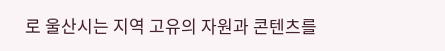로 울산시는 지역 고유의 자원과 콘텐츠를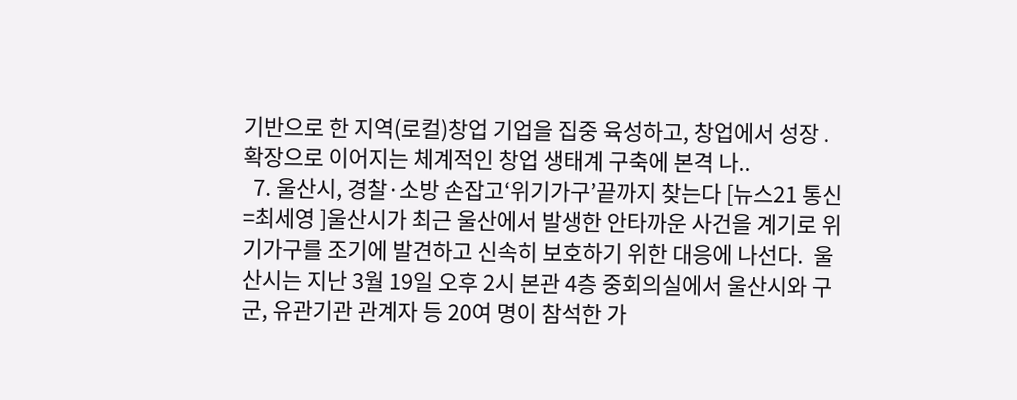기반으로 한 지역(로컬)창업 기업을 집중 육성하고, 창업에서 성장․확장으로 이어지는 체계적인 창업 생태계 구축에 본격 나..
  7. 울산시, 경찰·소방 손잡고‘위기가구’끝까지 찾는다 [뉴스21 통신=최세영 ]울산시가 최근 울산에서 발생한 안타까운 사건을 계기로 위기가구를 조기에 발견하고 신속히 보호하기 위한 대응에 나선다.  울산시는 지난 3월 19일 오후 2시 본관 4층 중회의실에서 울산시와 구군, 유관기관 관계자 등 20여 명이 참석한 가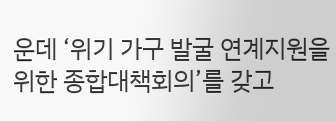운데 ‘위기 가구 발굴 연계지원을 위한 종합대책회의’를 갖고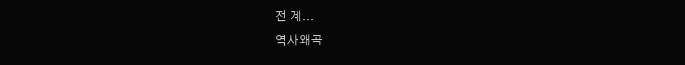전 계...
역사왜곡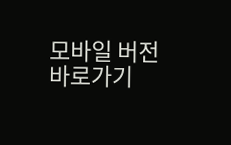모바일 버전 바로가기